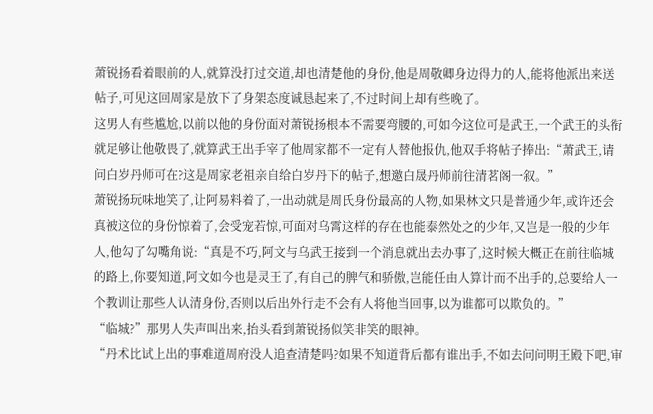萧锐扬看着眼前的人,就算没打过交道,却也清楚他的身份,他是周敬卿身边得力的人,能将他派出来送帖子,可见这回周家是放下了身架态度诚恳起来了,不过时间上却有些晚了。
这男人有些尴尬,以前以他的身份面对萧锐扬根本不需要弯腰的,可如今这位可是武王,一个武王的头衔就足够让他敬畏了,就算武王出手宰了他周家都不一定有人替他报仇,他双手将帖子捧出:“萧武王,请问白岁丹师可在?这是周家老祖亲自给白岁丹下的帖子,想邀白晟丹师前往清茗阁一叙。”
萧锐扬玩味地笑了,让阿易料着了,一出动就是周氏身份最高的人物,如果林文只是普通少年,或许还会真被这位的身份惊着了,会受宠若惊,可面对乌霄这样的存在也能泰然处之的少年,又岂是一般的少年人,他勾了勾嘴角说:“真是不巧,阿文与乌武王接到一个消息就出去办事了,这时候大概正在前往临城的路上,你要知道,阿文如今也是灵王了,有自己的脾气和骄傲,岂能任由人算计而不出手的,总要给人一个教训让那些人认清身份,否则以后出外行走不会有人将他当回事,以为谁都可以欺负的。”
“临城?”那男人失声叫出来,抬头看到萧锐扬似笑非笑的眼神。
“丹术比试上出的事难道周府没人追查清楚吗?如果不知道背后都有谁出手,不如去问问明王殿下吧,审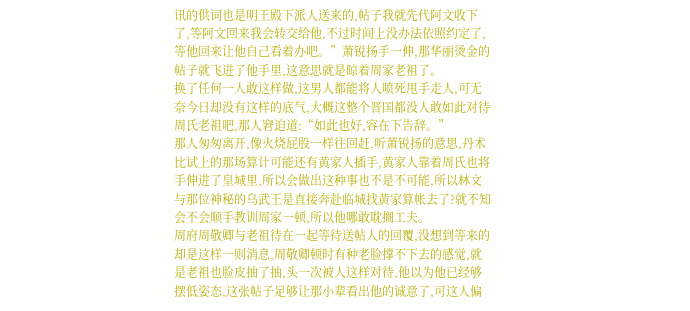讯的供词也是明王殿下派人送来的,帖子我就先代阿文收下了,等阿文回来我会转交给他,不过时间上没办法依照约定了,等他回来让他自己看着办吧。”萧锐扬手一伸,那华丽烫金的帖子就飞进了他手里,这意思就是晾着周家老祖了。
换了任何一人敢这样做,这男人都能将人喷死甩手走人,可无奈今日却没有这样的底气,大概这整个晋国都没人敢如此对待周氏老祖吧,那人窘迫道:“如此也好,容在下告辞。”
那人匆匆离开,像火烧屁股一样往回赶,听萧锐扬的意思,丹术比试上的那场算计可能还有黄家人插手,黄家人靠着周氏也将手伸进了皇城里,所以会做出这种事也不是不可能,所以林文与那位神秘的乌武王是直接奔赴临城找黄家算帐去了?就不知会不会顺手教训周家一顿,所以他哪敢耽搁工夫。
周府周敬卿与老祖待在一起等待送帖人的回覆,没想到等来的却是这样一则消息,周敬卿顿时有种老脸撑不下去的感觉,就是老祖也脸皮抽了抽,头一次被人这样对待,他以为他已经够摆低姿态,这张帖子足够让那小辈看出他的诚意了,可这人偏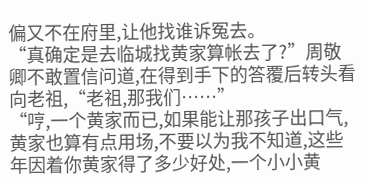偏又不在府里,让他找谁诉冤去。
“真确定是去临城找黄家算帐去了?”周敬卿不敢置信问道,在得到手下的答覆后转头看向老祖,“老祖,那我们……”
“哼,一个黄家而已,如果能让那孩子出口气,黄家也算有点用场,不要以为我不知道,这些年因着你黄家得了多少好处,一个小小黄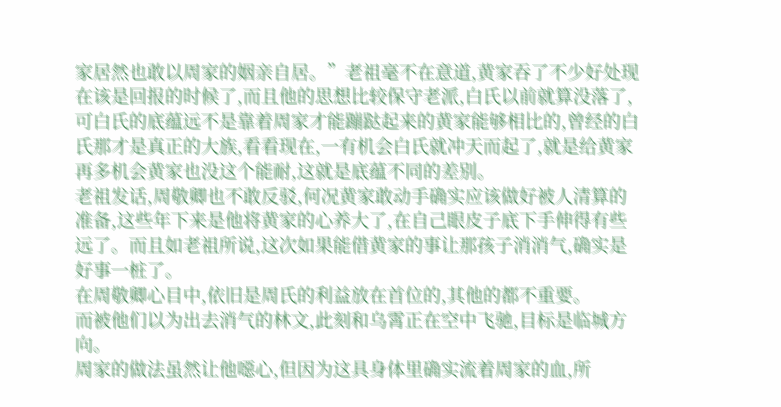家居然也敢以周家的姻亲自居。”老祖毫不在意道,黄家吞了不少好处现在该是回报的时候了,而且他的思想比较保守老派,白氏以前就算没落了,可白氏的底蕴远不是靠着周家才能蹦跶起来的黄家能够相比的,曾经的白氏那才是真正的大族,看看现在,一有机会白氏就冲天而起了,就是给黄家再多机会黄家也没这个能耐,这就是底蕴不同的差别。
老祖发话,周敬卿也不敢反驳,何况黄家敢动手确实应该做好被人清算的准备,这些年下来是他将黄家的心养大了,在自己眼皮子底下手伸得有些远了。而且如老祖所说,这次如果能借黄家的事让那孩子消消气,确实是好事一桩了。
在周敬卿心目中,依旧是周氏的利益放在首位的,其他的都不重要。
而被他们以为出去消气的林文,此刻和乌霄正在空中飞驰,目标是临城方向。
周家的做法虽然让他噁心,但因为这具身体里确实流着周家的血,所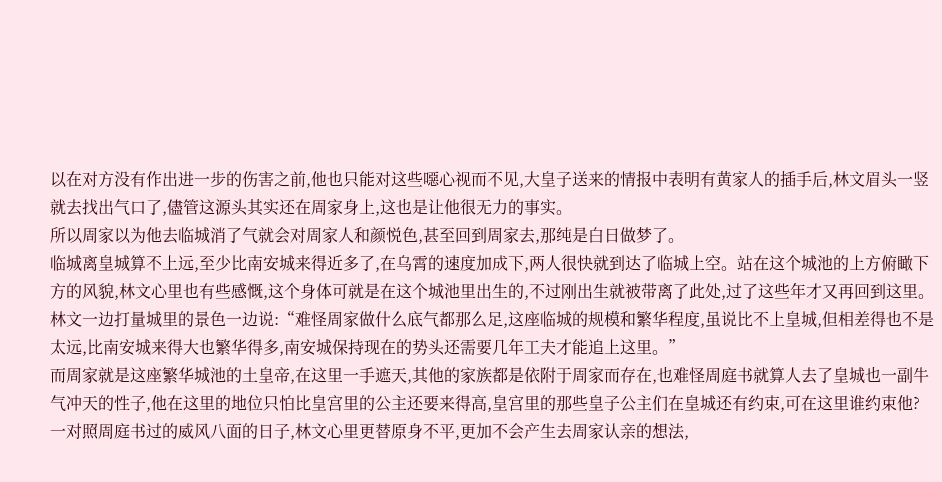以在对方没有作出进一步的伤害之前,他也只能对这些噁心视而不见,大皇子送来的情报中表明有黄家人的插手后,林文眉头一竖就去找出气口了,儘管这源头其实还在周家身上,这也是让他很无力的事实。
所以周家以为他去临城消了气就会对周家人和颜悦色,甚至回到周家去,那纯是白日做梦了。
临城离皇城算不上远,至少比南安城来得近多了,在乌霄的速度加成下,两人很快就到达了临城上空。站在这个城池的上方俯瞰下方的风貌,林文心里也有些感慨,这个身体可就是在这个城池里出生的,不过刚出生就被带离了此处,过了这些年才又再回到这里。
林文一边打量城里的景色一边说:“难怪周家做什么底气都那么足,这座临城的规模和繁华程度,虽说比不上皇城,但相差得也不是太远,比南安城来得大也繁华得多,南安城保持现在的势头还需要几年工夫才能追上这里。”
而周家就是这座繁华城池的土皇帝,在这里一手遮天,其他的家族都是依附于周家而存在,也难怪周庭书就算人去了皇城也一副牛气冲天的性子,他在这里的地位只怕比皇宫里的公主还要来得高,皇宫里的那些皇子公主们在皇城还有约束,可在这里谁约束他?
一对照周庭书过的威风八面的日子,林文心里更替原身不平,更加不会产生去周家认亲的想法,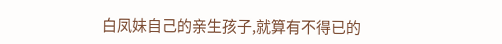白凤妹自己的亲生孩子,就算有不得已的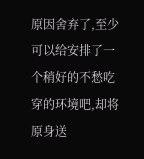原因舍弃了,至少可以给安排了一个稍好的不愁吃穿的环境吧,却将原身送